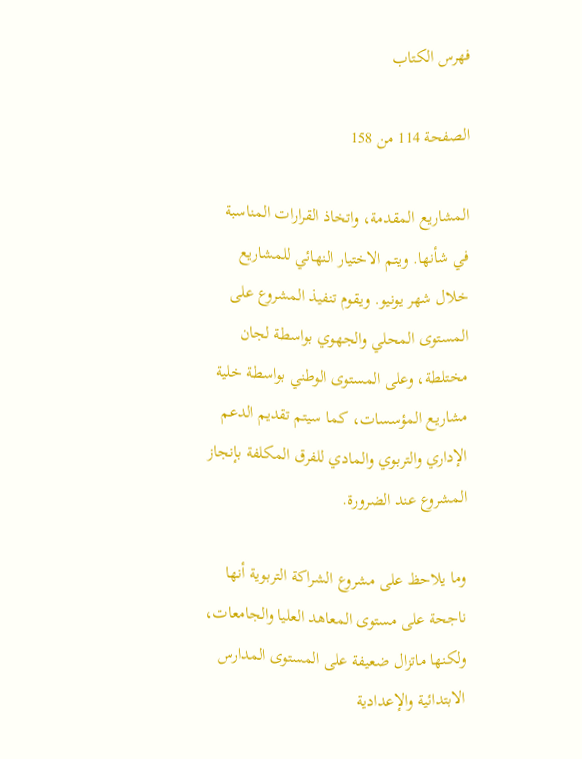فهرس الكتاب

الصفحة 114 من 158

المشاريع المقدمة، واتخاذ القرارات المناسبة في شأنها. ويتم الاختيار النهائي للمشاريع خلال شهر يونيو. ويقوم تنفيذ المشروع على المستوى المحلي والجهوي بواسطة لجان مختلطة، وعلى المستوى الوطني بواسطة خلية مشاريع المؤسسات، كما سيتم تقديم الدعم الإداري والتربوي والمادي للفرق المكلفة بإنجاز المشروع عند الضرورة.

وما يلاحظ على مشروع الشراكة التربوية أنها ناجحة على مستوى المعاهد العليا والجامعات، ولكنها ماتزال ضعيفة على المستوى المدارس الابتدائية والإعدادية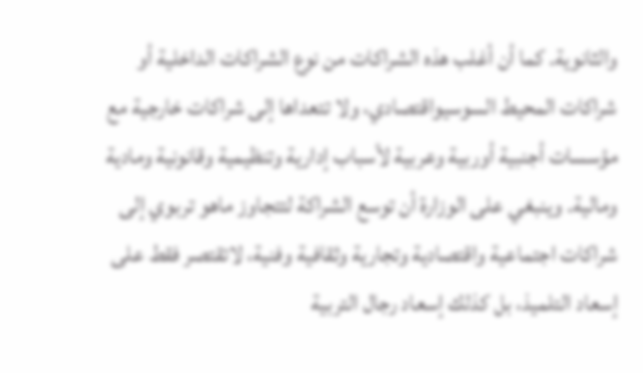والثانوية. كما أن أغلب هذه الشراكات من نوع الشراكات الداخلية أو شراكات المحيط السوسيواقتصادي، ولا تتعداها إلى شراكات خارجية مع مؤسسات أجنبية أوربية وعربية لأسباب إدارية وتنظيمية وقانونية ومادية ومالية. وينبغي على الوزارة أن توسع الشراكة لتتجاوز ماهو تربوي إلى شراكات اجتماعية واقتصادية وتجارية وثقافية وفنية، لاتقتصر فقط على إسعاد التلميذ، بل كذلك إسعاد رجال التربية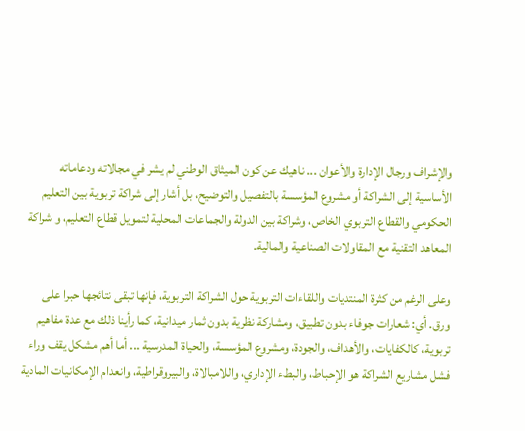والإشراف ورجال الإدارة والأعوان ... ناهيك عن كون الميثاق الوطني لم يشر في مجالاته ودعاماته الأساسية إلى الشراكة أو مشروع المؤسسة بالتفصيل والتوضيح، بل أشار إلى شراكة تربوية بين التعليم الحكومي والقطاع التربوي الخاص، وشراكة بين الدولة والجماعات المحلية لتمويل قطاع التعليم، و شراكة المعاهد التقنية مع المقاولات الصناعية والمالية.

وعلى الرغم من كثرة المنتديات واللقاءات التربوية حول الشراكة التربوية، فإنها تبقى نتائجها حبرا على ورق. أي: شعارات جوفاء بدون تطبيق، ومشاركة نظرية بدون ثمار ميدانية، كما رأينا ذلك مع عدة مفاهيم تربوية، كالكفايات، والأهداف، والجودة، ومشروع المؤسسة، والحياة المدرسية ... أما أهم مشكل يقف وراء فشل مشاريع الشراكة هو الإحباط، والبطء الإداري، واللامبالاة، والبيروقراطية، وانعدام الإمكانيات المادية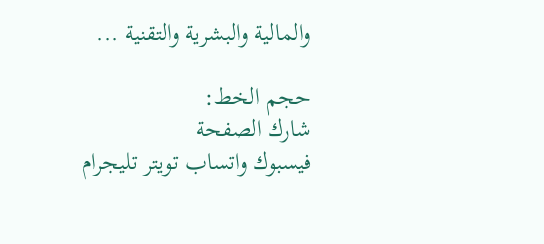والمالية والبشرية والتقنية ...

حجم الخط:
شارك الصفحة
فيسبوك واتساب تويتر تليجرام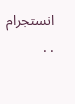انستجرام
. .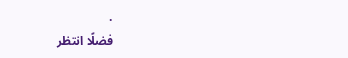.
فضلًا انتظر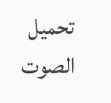تحميل الصوت